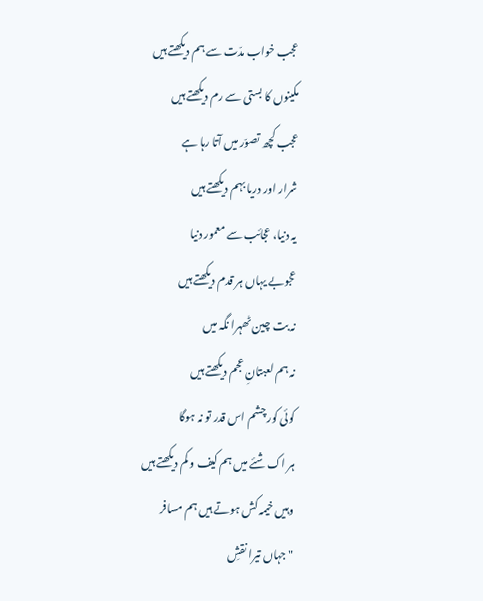عجب خواب مدّت سے ہم دیکھتے ہیں
مکینوں کا بستی سے رم دیکھتے ہیں
عجب کچھ تصوّر میں آتا رہا ہے
شرار اور دریا بہم دیکھتے ہیں
یہ دنیا، عجائب سے معمور دنیا
عجوبے یہاں ہر قدم دیکھتے ہیں
نہ بت چین ٹھہرا نگہ میں
نہ ہم لعبتانِ عجم دیکھتے ہیں
کوئی کور چشم اس قدر تو نہ ہوگا
ہر اک شئے میں ہم کیف و کم دیکھتے ہیں
وہیں خیمہ کش ہوتے ہیں ہم مسافر
"جہاں تیرا نقشِ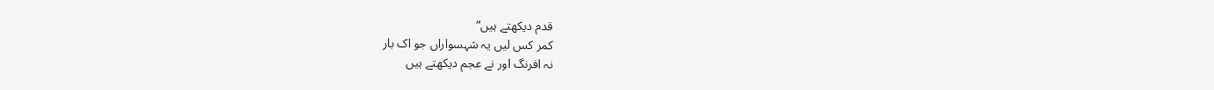قدم دیکھتے ہیں“
کمر کس لیں یہ شہسواراں جو اک بار
نہ افرنگ اور نے عجم دیکھتے ہیں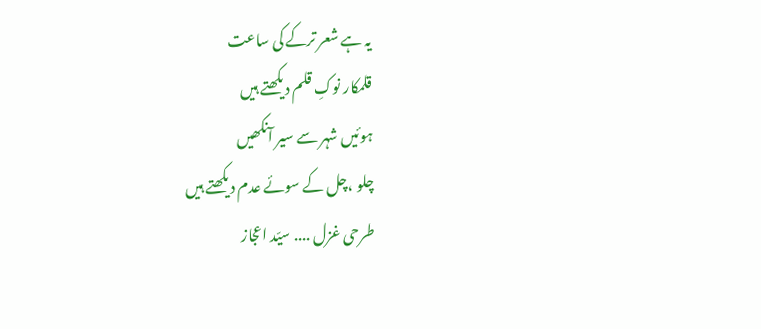یہ ہے شعر ترکے کی ساعت
قلمکار نوکِ قلم دیکھتے ہیں
ہوئیں شہر سے سیر آنکھیں
چلو ،چل کے سوئے عدم دیکھتے ہیں
طرحی غزل .... سیّد اعجاز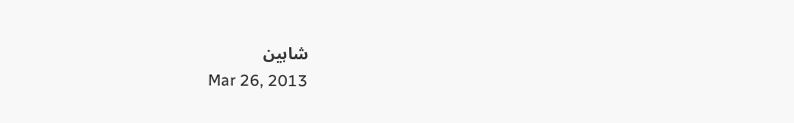شاہین
Mar 26, 2013